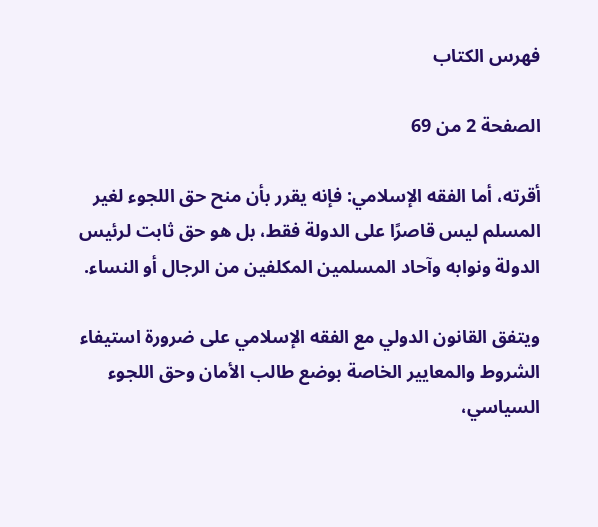فهرس الكتاب

الصفحة 2 من 69

أقرته، أما الفقه الإسلامي: فإنه يقرر بأن منح حق اللجوء لغير المسلم ليس قاصرًا على الدولة فقط، بل هو حق ثابت لرئيس الدولة ونوابه وآحاد المسلمين المكلفين من الرجال أو النساء.

ويتفق القانون الدولي مع الفقه الإسلامي على ضرورة استيفاء الشروط والمعايير الخاصة بوضع طالب الأمان وحق اللجوء السياسي،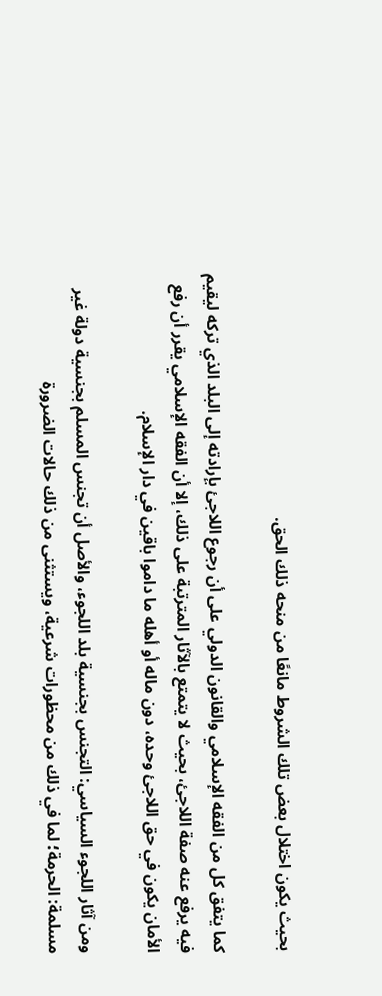بحيث يكون اختلال بعض تلك الشروط مانعًا من منحه ذلك الحق.

كما يتفق كل من الفقه الإسلامي والقانون الدولي على أن رجوع اللاجئ بإرادته إلى البلد الذي تركه ليقيم فيه يرفع عنه صفة اللاجئ، بحيث لا يتمتع بالآثار المترتبة على ذلك، إلا أن الفقه الإسلامي يقرر أن رفع الأمان يكون في حق اللاجئ وحده، دون ماله أو أهله ما داموا باقين في دار الإسلام.

ومن آثار اللجوء السياسي: التجنس بجنسية بلد اللجوء، والأصل أن تجنس المسلم بجنسية دولة غير مسلمة: الحرمة؛ لما في ذلك من محظورات شرعية، ويستثنى من ذلك حالات الضرورة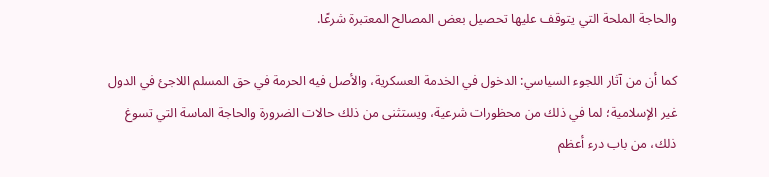والحاجة الملحة التي يتوقف عليها تحصيل بعض المصالح المعتبرة شرعًا.

كما أن من آثار اللجوء السياسي: الدخول في الخدمة العسكرية، والأصل فيه الحرمة في حق المسلم اللاجئ في الدول غير الإسلامية؛ لما في ذلك من محظورات شرعية، ويستثنى من ذلك حالات الضرورة والحاجة الماسة التي تسوغ ذلك، من باب درء أعظم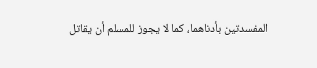المفسدتين بأدناهما، كما لا يجوز للمسلم أن يقاتل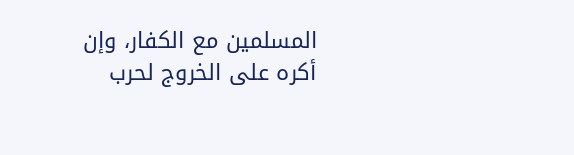المسلمين مع الكفار، وإن أكره على الخروج لحرب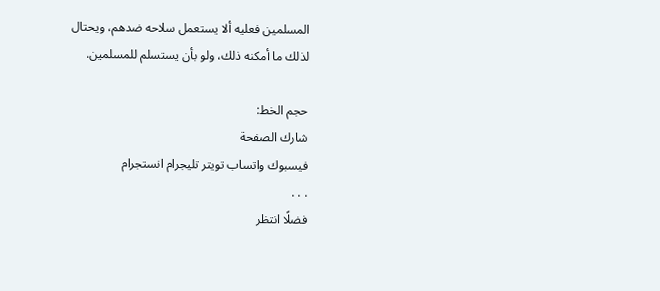المسلمين فعليه ألا يستعمل سلاحه ضدهم، ويحتال لذلك ما أمكنه ذلك، ولو بأن يستسلم للمسلمين.

حجم الخط:
شارك الصفحة
فيسبوك واتساب تويتر تليجرام انستجرام
. . .
فضلًا انتظر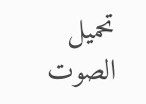تحميل الصوت